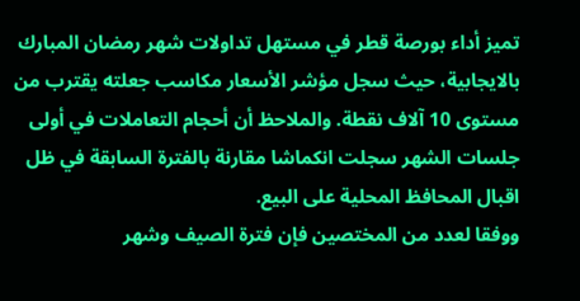تميز أداء بورصة قطر في مستهل تداولات شهر رمضان المبارك بالايجابية، حيث سجل مؤشر الأسعار مكاسب جعلته يقترب من مستوى 10 آلاف نقطة. والملاحظ أن أحجام التعاملات في أولى جلسات الشهر سجلت انكماشا مقارنة بالفترة السابقة في ظل اقبال المحافظ المحلية على البيع.
ووفقا لعدد من المختصين فإن فترة الصيف وشهر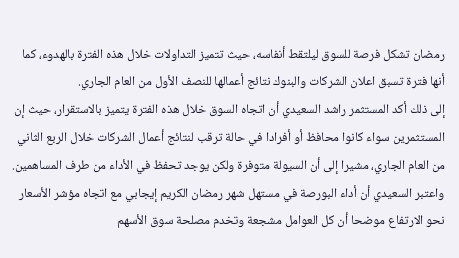رمضان تشكل فرصة للسوق ليلتقط أنفاسه، حيث تتميز التداولات خلال هذه الفترة بالهدوء، كما أنها فترة تسبق اعلان الشركات والبنوك نتائج أعمالها للنصف الأول من العام الجاري.
إلى ذلك أكد المستثمر راشد السعيدي أن اتجاه السوق خلال هذه الفترة يتميز بالاستقرار، حيث إن المستثمرين سواء كانوا محافظ أو أفرادا في حالة ترقب لنتائج أعمال الشركات خلال الربع الثاني من العام الجاري، مشيرا إلى أن السيولة متوفرة ولكن يوجد تحفظ في الأداء من طرف المساهمين.
واعتبر السعيدي أن أداء البورصة في مستهل شهر رمضان الكريم إيجابي مع اتجاه مؤشر الأسعار نحو الارتفاع موضحا أن كل العوامل مشجعة وتخدم مصلحة سوق الأسهم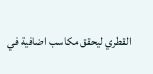القطري ليحقق مكاسب اضافية في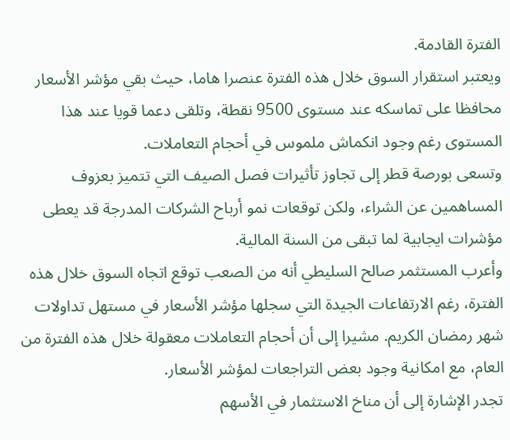الفترة القادمة.
ويعتبر استقرار السوق خلال هذه الفترة عنصرا هاما، حيث بقي مؤشر الأسعار محافظا على تماسكه عند مستوى 9500 نقطة، وتلقى دعما قويا عند هذا المستوى رغم وجود انكماش ملموس في أحجام التعاملات.
وتسعى بورصة قطر إلى تجاوز تأثيرات فصل الصيف التي تتميز بعزوف المساهمين عن الشراء، ولكن توقعات نمو أرباح الشركات المدرجة قد يعطى مؤشرات ايجابية لما تبقى من السنة المالية.
وأعرب المستثمر صالح السليطي أنه من الصعب توقع اتجاه السوق خلال هذه الفترة، رغم الارتفاعات الجيدة التي سجلها مؤشر الأسعار في مستهل تداولات شهر رمضان الكريم. مشيرا إلى أن أحجام التعاملات معقولة خلال هذه الفترة من العام، مع امكانية وجود بعض التراجعات لمؤشر الأسعار.
تجدر الإشارة إلى أن مناخ الاستثمار في الأسهم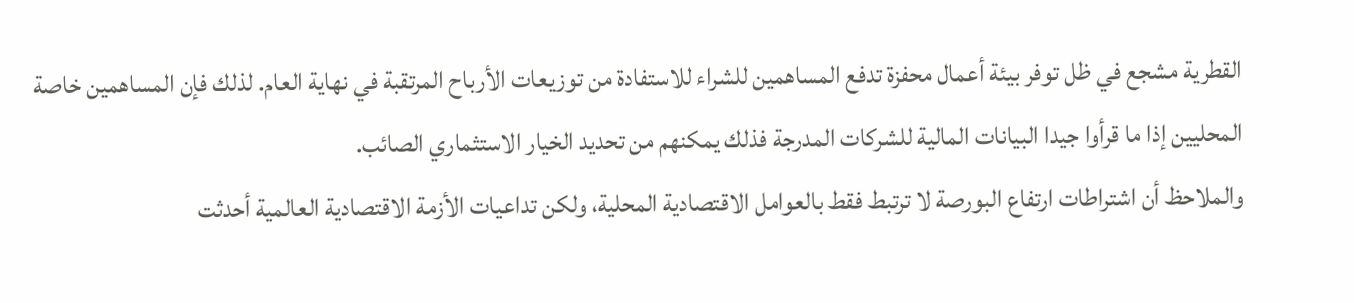القطرية مشجع في ظل توفر بيئة أعمال محفزة تدفع المساهمين للشراء للاستفادة من توزيعات الأرباح المرتقبة في نهاية العام. لذلك فإن المساهمين خاصة المحليين إذا ما قرأوا جيدا البيانات المالية للشركات المدرجة فذلك يمكنهم من تحديد الخيار الاستثماري الصائب.
والملاحظ أن اشتراطات ارتفاع البورصة لا ترتبط فقط بالعوامل الاقتصادية المحلية، ولكن تداعيات الأزمة الاقتصادية العالمية أحدثت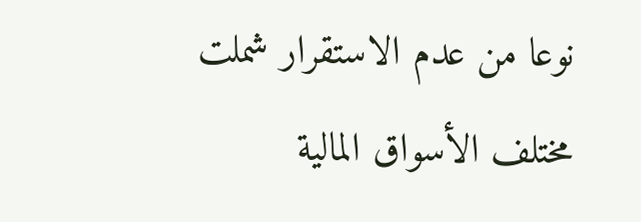نوعا من عدم الاستقرار شملت مختلف الأسواق المالية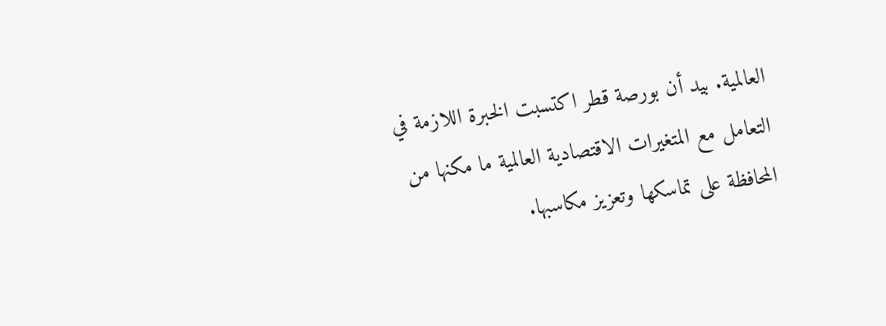العالمية. بيد أن بورصة قطر اكتسبت الخبرة اللازمة في التعامل مع المتغيرات الاقتصادية العالمية ما مكنها من المحافظة على تماسكها وتعزيز مكاسبها.